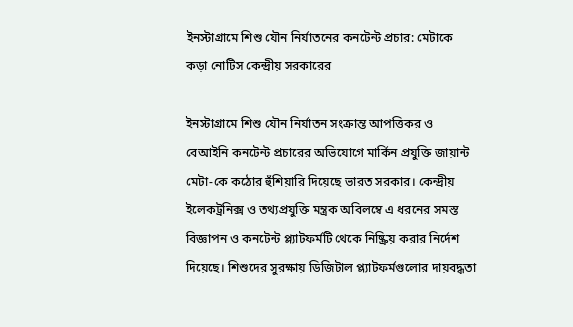ইনস্টাগ্রামে শিশু যৌন নির্যাতনের কনটেন্ট প্রচার: মেটাকে কড়া নোটিস কেন্দ্রীয় সরকারের

ইনস্টাগ্রামে শিশু যৌন নির্যাতন সংক্রান্ত আপত্তিকর ও বেআইনি কনটেন্ট প্রচারের অভিযোগে মার্কিন প্রযুক্তি জায়ান্ট মেটা-কে কঠোর হুঁশিয়ারি দিয়েছে ভারত সরকার। কেন্দ্রীয় ইলেকট্রনিক্স ও তথ্যপ্রযুক্তি মন্ত্রক অবিলম্বে এ ধরনের সমস্ত বিজ্ঞাপন ও কনটেন্ট প্ল্যাটফর্মটি থেকে নিষ্ক্রিয় করার নির্দেশ দিয়েছে। শিশুদের সুরক্ষায় ডিজিটাল প্ল্যাটফর্মগুলোর দায়বদ্ধতা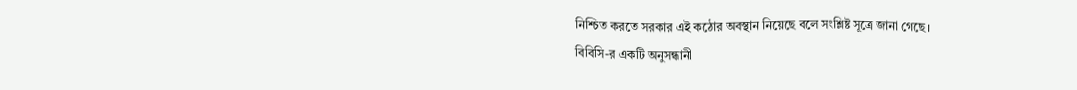নিশ্চিত করতে সরকার এই কঠোর অবস্থান নিয়েছে বলে সংশ্লিষ্ট সূত্রে জানা গেছে।
বিবিসি-র একটি অনুসন্ধানী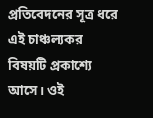প্রতিবেদনের সূত্র ধরে এই চাঞ্চল্যকর বিষয়টি প্রকাশ্যে আসে। ওই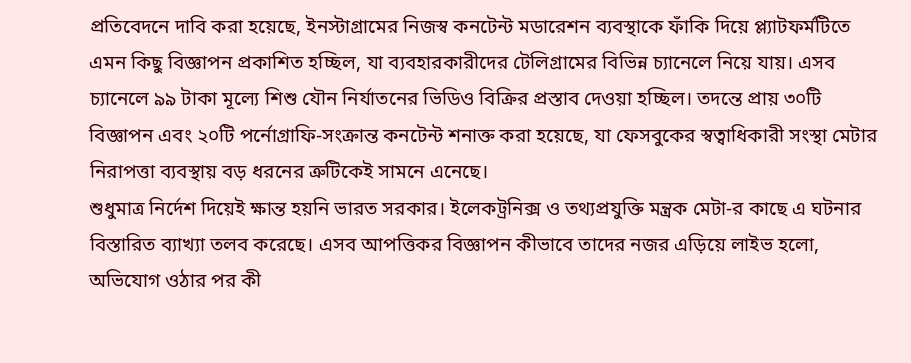প্রতিবেদনে দাবি করা হয়েছে, ইনস্টাগ্রামের নিজস্ব কনটেন্ট মডারেশন ব্যবস্থাকে ফাঁকি দিয়ে প্ল্যাটফর্মটিতে এমন কিছু বিজ্ঞাপন প্রকাশিত হচ্ছিল, যা ব্যবহারকারীদের টেলিগ্রামের বিভিন্ন চ্যানেলে নিয়ে যায়। এসব চ্যানেলে ৯৯ টাকা মূল্যে শিশু যৌন নির্যাতনের ভিডিও বিক্রির প্রস্তাব দেওয়া হচ্ছিল। তদন্তে প্রায় ৩০টি বিজ্ঞাপন এবং ২০টি পর্নোগ্রাফি-সংক্রান্ত কনটেন্ট শনাক্ত করা হয়েছে, যা ফেসবুকের স্বত্বাধিকারী সংস্থা মেটার নিরাপত্তা ব্যবস্থায় বড় ধরনের ত্রুটিকেই সামনে এনেছে।
শুধুমাত্র নির্দেশ দিয়েই ক্ষান্ত হয়নি ভারত সরকার। ইলেকট্রনিক্স ও তথ্যপ্রযুক্তি মন্ত্রক মেটা-র কাছে এ ঘটনার বিস্তারিত ব্যাখ্যা তলব করেছে। এসব আপত্তিকর বিজ্ঞাপন কীভাবে তাদের নজর এড়িয়ে লাইভ হলো, অভিযোগ ওঠার পর কী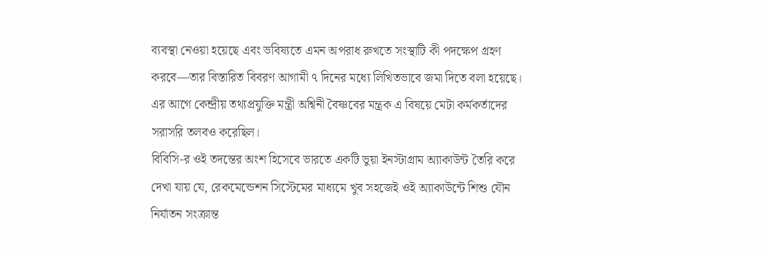ব্যবস্থা নেওয়া হয়েছে এবং ভবিষ্যতে এমন অপরাধ রুখতে সংস্থাটি কী পদক্ষেপ গ্রহণ করবে—তার বিস্তারিত বিবরণ আগামী ৭ দিনের মধ্যে লিখিতভাবে জমা দিতে বলা হয়েছে। এর আগে কেন্দ্রীয় তথ্যপ্রযুক্তি মন্ত্রী অশ্বিনী বৈষ্ণবের মন্ত্রক এ বিষয়ে মেটা কর্মকর্তাদের সরাসরি তলবও করেছিল।
বিবিসি-র ওই তদন্তের অংশ হিসেবে ভারতে একটি ভুয়া ইনস্টাগ্রাম অ্যাকাউন্ট তৈরি করে দেখা যায় যে, রেকমেন্ডেশন সিস্টেমের মাধ্যমে খুব সহজেই ওই অ্যাকাউন্টে শিশু যৌন নির্যাতন সংক্রান্ত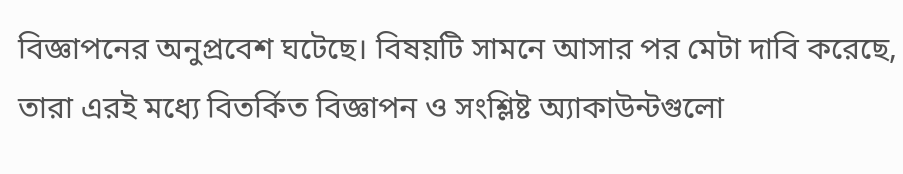বিজ্ঞাপনের অনুপ্রবেশ ঘটেছে। বিষয়টি সামনে আসার পর মেটা দাবি করেছে, তারা এরই মধ্যে বিতর্কিত বিজ্ঞাপন ও সংশ্লিষ্ট অ্যাকাউন্টগুলো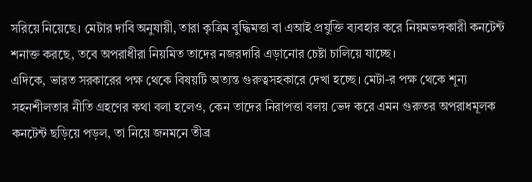সরিয়ে নিয়েছে। মেটার দাবি অনুযায়ী, তারা কৃত্রিম বুদ্ধিমত্তা বা এআই প্রযুক্তি ব্যবহার করে নিয়মভঙ্গকারী কনটেন্ট শনাক্ত করছে, তবে অপরাধীরা নিয়মিত তাদের নজরদারি এড়ানোর চেষ্টা চালিয়ে যাচ্ছে।
এদিকে, ভারত সরকারের পক্ষ থেকে বিষয়টি অত্যন্ত গুরুত্বসহকারে দেখা হচ্ছে। মেটা-র পক্ষ থেকে শূন্য সহনশীলতার নীতি গ্রহণের কথা বলা হলেও, কেন তাদের নিরাপত্তা বলয় ভেদ করে এমন গুরুতর অপরাধমূলক কনটেন্ট ছড়িয়ে পড়ল, তা নিয়ে জনমনে তীব্র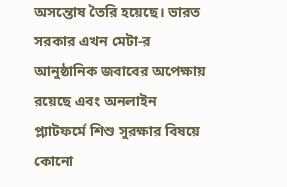অসন্তোষ তৈরি হয়েছে। ভারত সরকার এখন মেটা-র আনুষ্ঠানিক জবাবের অপেক্ষায় রয়েছে এবং অনলাইন প্ল্যাটফর্মে শিশু সুরক্ষার বিষয়ে কোনো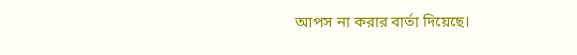আপস না করার বার্তা দিয়েছে।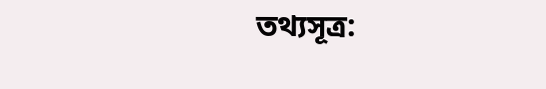তথ্যসূত্র: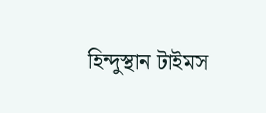হিন্দুস্থান টাইমস